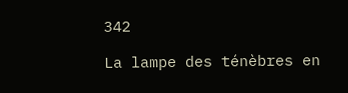342

La lampe des ténèbres en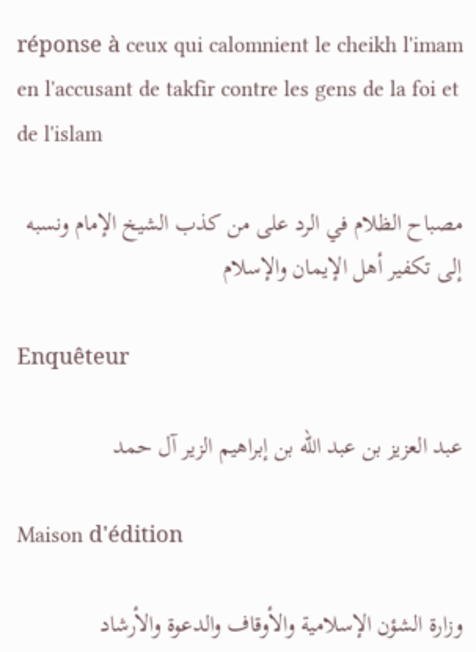réponse à ceux qui calomnient le cheikh l'imam en l'accusant de takfir contre les gens de la foi et de l'islam

مصباح الظلام في الرد على من كذب الشيخ الإمام ونسبه إلى تكفير أهل الإيمان والإسلام

Enquêteur

عبد العزيز بن عبد الله بن إبراهيم الزير آل حمد

Maison d'édition

وزارة الشؤن الإسلامية والأوقاف والدعوة والأرشاد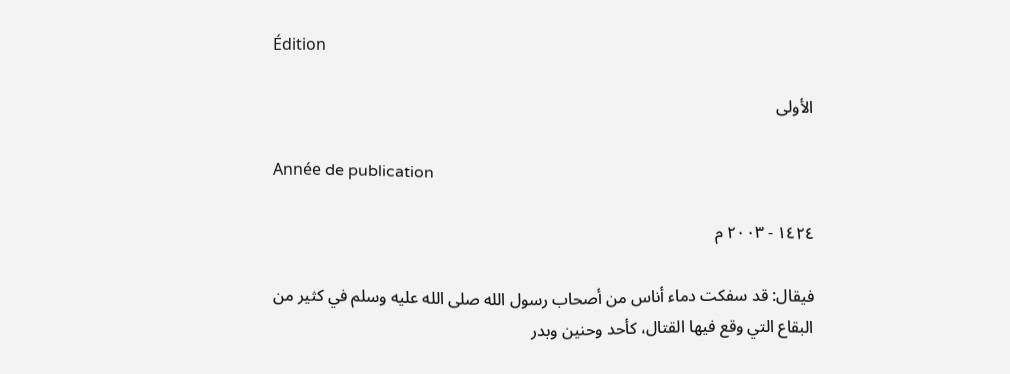Édition

الأولى

Année de publication

١٤٢٤ - ٢٠٠٣ م

فيقال: قد سفكت دماء أناس من أصحاب رسول الله صلى الله عليه وسلم في كثير من البقاع التي وقع فيها القتال، كأحد وحنين وبدر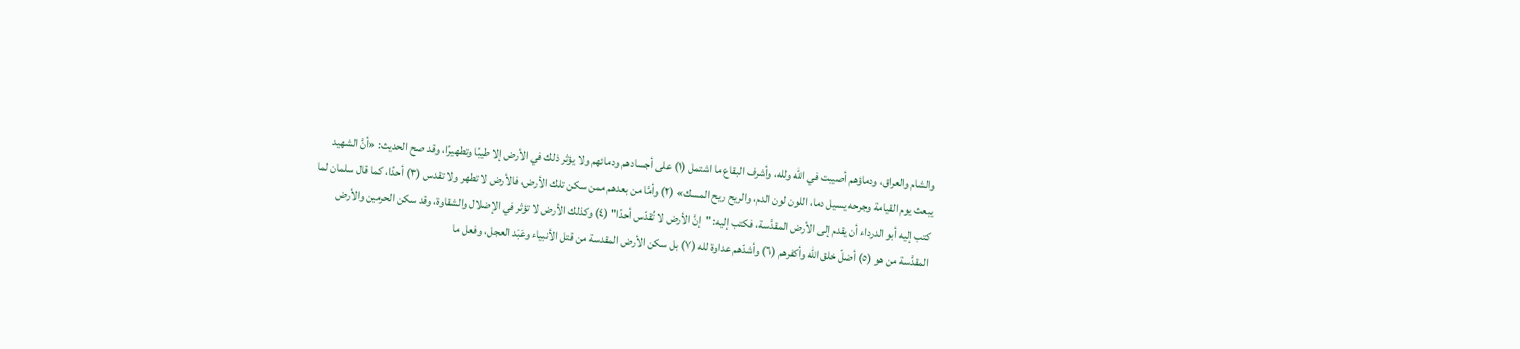والشام والعراق، ودماؤهم أصيبت في الله ولله، وأشرف البقاع ما اشتمل (١) على أجسادهم ودمائهم ولا يؤثر ذلك في الأرض إلا طيبًا وتطهيرًا، وقد صح الحديث: «أنَّ الشهيد يبعث يوم القيامة وجرحه يسيل دما، اللون لون الدم، والريح ريح المسك» (٢) وأمَّا من بعدهم ممن سكن تلك الأرض، فالأرض لا تطهر ولا تقدس (٣) أحدًا، كما قال سلمان لما كتب إليه أبو الدرداء أن يقدم إلى الأرض المقدَّسة، فكتب إليه: "إنَّ الأرض لا تُقدّس أحدًا" (٤) وكذلك الأرض لا تؤثر في الإضلال والشقاوة، وقد سكن الحرمين والأرض المقدَّسة من هو (٥) أضلّ خلق الله وأكفرهم (٦) وأشدّهم عداوة لله (٧) بل سكن الأرض المقدسة من قتل الأنبياء وعَبَد العجل، وفعل ما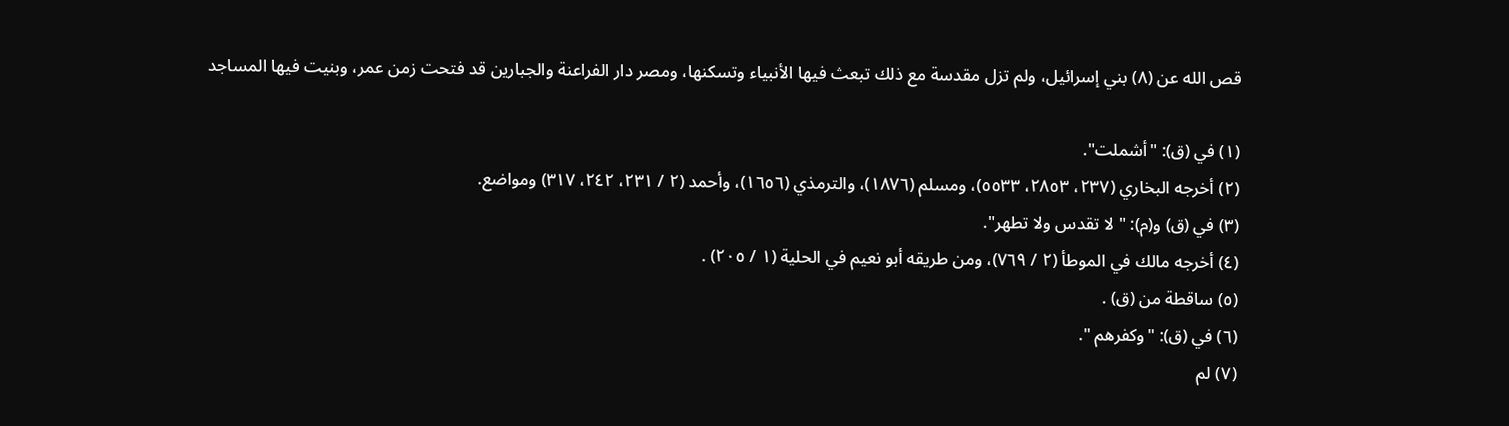قص الله عن (٨) بني إسرائيل، ولم تزل مقدسة مع ذلك تبعث فيها الأنبياء وتسكنها، ومصر دار الفراعنة والجبارين قد فتحت زمن عمر، وبنيت فيها المساجد

(١) في (ق): "أشملت".
(٢) أخرجه البخاري (٢٣٧، ٢٨٥٣، ٥٥٣٣)، ومسلم (١٨٧٦)، والترمذي (١٦٥٦)، وأحمد (٢ / ٢٣١، ٢٤٢، ٣١٧) ومواضع.
(٣) في (ق) و(م): " لا تقدس ولا تطهر".
(٤) أخرجه مالك في الموطأ (٢ / ٧٦٩)، ومن طريقه أبو نعيم في الحلية (١ / ٢٠٥) .
(٥) ساقطة من (ق) .
(٦) في (ق): "وكفرهم ".
(٧) لم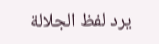يرد لفظ الجلالة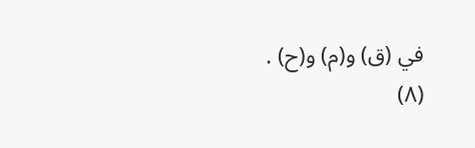في (ق) و(م) و(ح) .
(٨)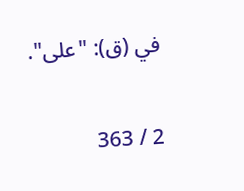في (ق): "على".

2 / 363